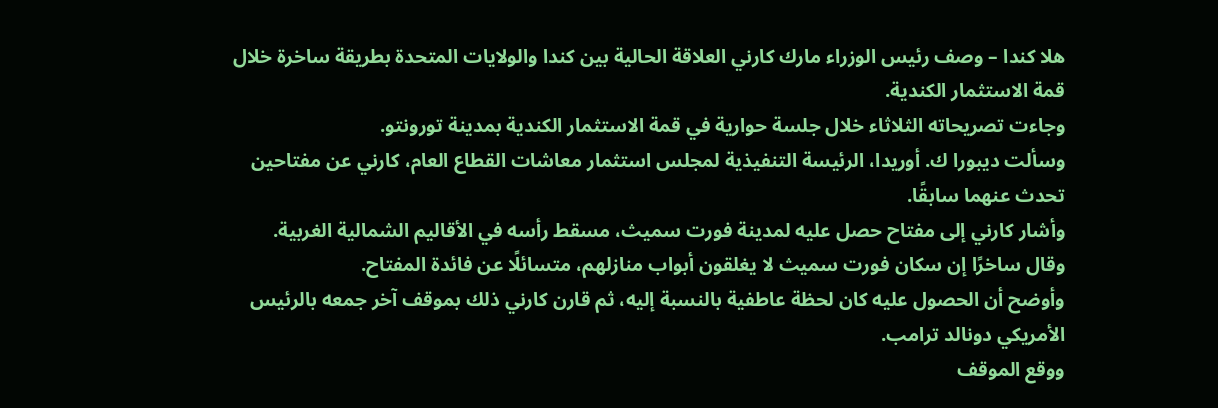هلا كندا – وصف رئيس الوزراء مارك كارني العلاقة الحالية بين كندا والولايات المتحدة بطريقة ساخرة خلال قمة الاستثمار الكندية.
وجاءت تصريحاته الثلاثاء خلال جلسة حوارية في قمة الاستثمار الكندية بمدينة تورونتو.
وسألت ديبورا ك. أوريدا، الرئيسة التنفيذية لمجلس استثمار معاشات القطاع العام، كارني عن مفتاحين تحدث عنهما سابقًا.
وأشار كارني إلى مفتاح حصل عليه لمدينة فورت سميث، مسقط رأسه في الأقاليم الشمالية الغربية.
وقال ساخرًا إن سكان فورت سميث لا يغلقون أبواب منازلهم، متسائلًا عن فائدة المفتاح.
وأوضح أن الحصول عليه كان لحظة عاطفية بالنسبة إليه، ثم قارن كارني ذلك بموقف آخر جمعه بالرئيس الأمريكي دونالد ترامب.
ووقع الموقف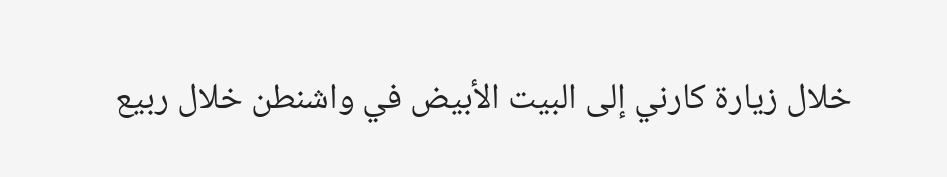خلال زيارة كارني إلى البيت الأبيض في واشنطن خلال ربيع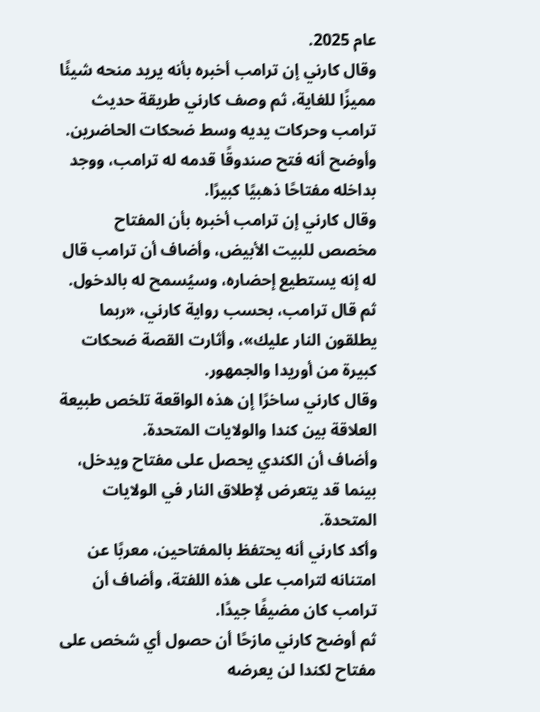عام 2025.
وقال كارني إن ترامب أخبره بأنه يريد منحه شيئًا مميزًا للغاية، ثم وصف كارني طريقة حديث ترامب وحركات يديه وسط ضحكات الحاضرين.
وأوضح أنه فتح صندوقًا قدمه له ترامب، ووجد بداخله مفتاحًا ذهبيًا كبيرًا.
وقال كارني إن ترامب أخبره بأن المفتاح مخصص للبيت الأبيض، وأضاف أن ترامب قال له إنه يستطيع إحضاره، وسيُسمح له بالدخول.
ثم قال ترامب، بحسب رواية كارني، «ربما يطلقون النار عليك»، وأثارت القصة ضحكات كبيرة من أوريدا والجمهور.
وقال كارني ساخرًا إن هذه الواقعة تلخص طبيعة العلاقة بين كندا والولايات المتحدة.
وأضاف أن الكندي يحصل على مفتاح ويدخل، بينما قد يتعرض لإطلاق النار في الولايات المتحدة.
وأكد كارني أنه يحتفظ بالمفتاحين، معربًا عن امتنانه لترامب على هذه اللفتة، وأضاف أن ترامب كان مضيفًا جيدًا.
ثم أوضح كارني مازحًا أن حصول أي شخص على مفتاح لكندا لن يعرضه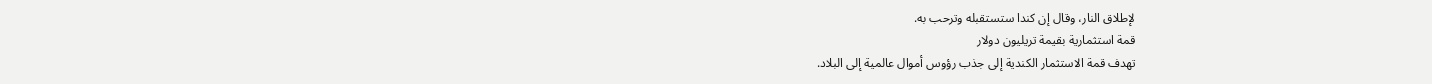لإطلاق النار، وقال إن كندا ستستقبله وترحب به.
قمة استثمارية بقيمة تريليون دولار
تهدف قمة الاستثمار الكندية إلى جذب رؤوس أموال عالمية إلى البلاد.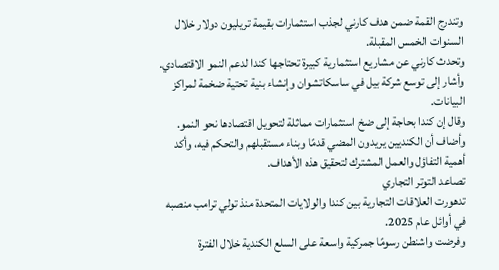وتندرج القمة ضمن هدف كارني لجذب استثمارات بقيمة تريليون دولار خلال السنوات الخمس المقبلة.
وتحدث كارني عن مشاريع استثمارية كبيرة تحتاجها كندا لدعم النمو الاقتصادي.
وأشار إلى توسع شركة بيل في ساسكاتشوان وإنشاء بنية تحتية ضخمة لمراكز البيانات.
وقال إن كندا بحاجة إلى ضخ استثمارات مماثلة لتحويل اقتصادها نحو النمو.
وأضاف أن الكنديين يريدون المضي قدمًا وبناء مستقبلهم والتحكم فيه، وأكد أهمية التفاؤل والعمل المشترك لتحقيق هذه الأهداف.
تصاعد التوتر التجاري
تدهورت العلاقات التجارية بين كندا والولايات المتحدة منذ تولي ترامب منصبه في أوائل عام 2025.
وفرضت واشنطن رسومًا جمركية واسعة على السلع الكندية خلال الفترة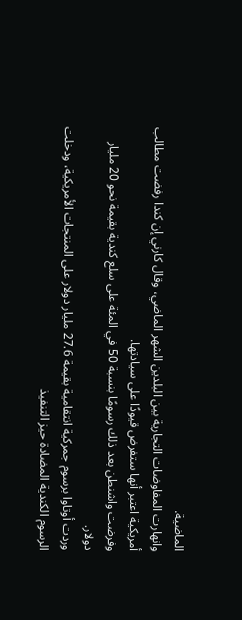الماضية.
وانهارت المفاوضات التجارية بين البلدين الشهر الماضي، وقال كارني إن كندا رفضت مطالب أمريكية اعتبر أنها ستفرض قيودًا على سيادتها.
وفرضت واشنطن بعد ذلك رسومًا بنسبة 50 في المئة على سلع كندية بقيمة نحو 20 مليار دولار.
وردت أوتاوا برسوم جمركية انتقامية بقيمة 27.6 مليار دولار على المنتجات الأمريكية، ودخلت الرسوم الكندية المضادة حيز التنفيذ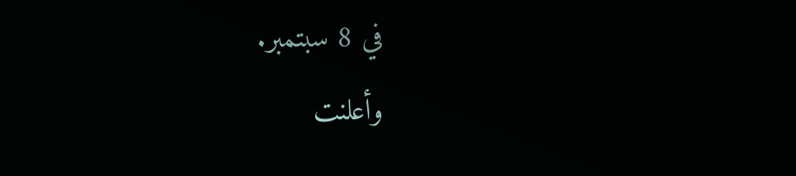في 8 سبتمبر.
وأعلنت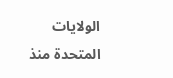الولايات المتحدة منذ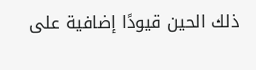ذلك الحين قيودًا إضافية على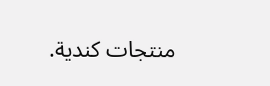منتجات كندية.